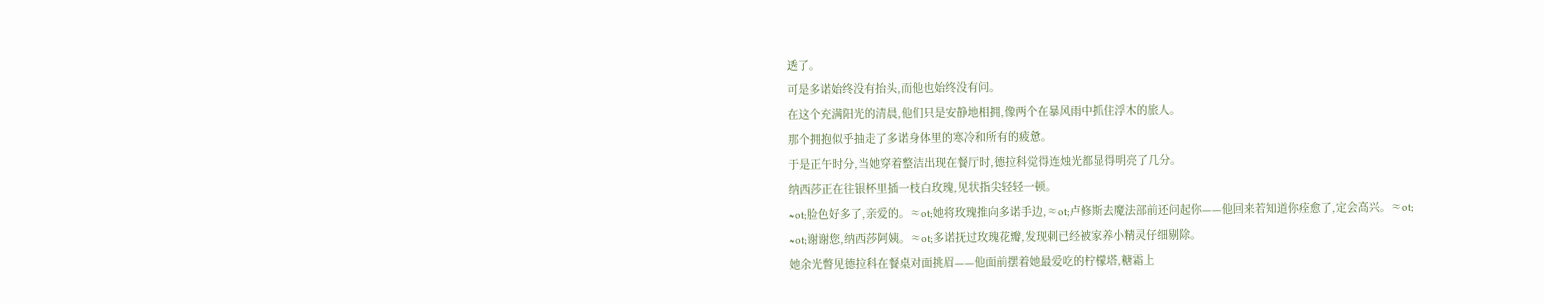透了。
可是多诺始终没有抬头,而他也始终没有问。
在这个充满阳光的清晨,他们只是安静地相拥,像两个在暴风雨中抓住浮木的旅人。
那个拥抱似乎抽走了多诺身体里的寒冷和所有的疲惫。
于是正午时分,当她穿着整洁出现在餐厅时,德拉科觉得连烛光都显得明亮了几分。
纳西莎正在往银杯里插一枝白玫瑰,见状指尖轻轻一顿。
≈ot;脸色好多了,亲爱的。≈ot;她将玫瑰推向多诺手边,≈ot;卢修斯去魔法部前还问起你——他回来若知道你痊愈了,定会高兴。≈ot;
≈ot;谢谢您,纳西莎阿姨。≈ot;多诺抚过玫瑰花瓣,发现刺已经被家养小精灵仔细剔除。
她余光瞥见德拉科在餐桌对面挑眉——他面前摆着她最爱吃的柠檬塔,糖霜上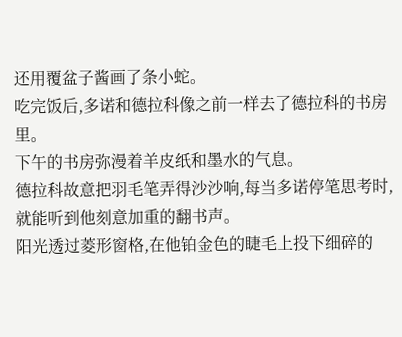还用覆盆子酱画了条小蛇。
吃完饭后,多诺和德拉科像之前一样去了德拉科的书房里。
下午的书房弥漫着羊皮纸和墨水的气息。
德拉科故意把羽毛笔弄得沙沙响,每当多诺停笔思考时,就能听到他刻意加重的翻书声。
阳光透过菱形窗格,在他铂金色的睫毛上投下细碎的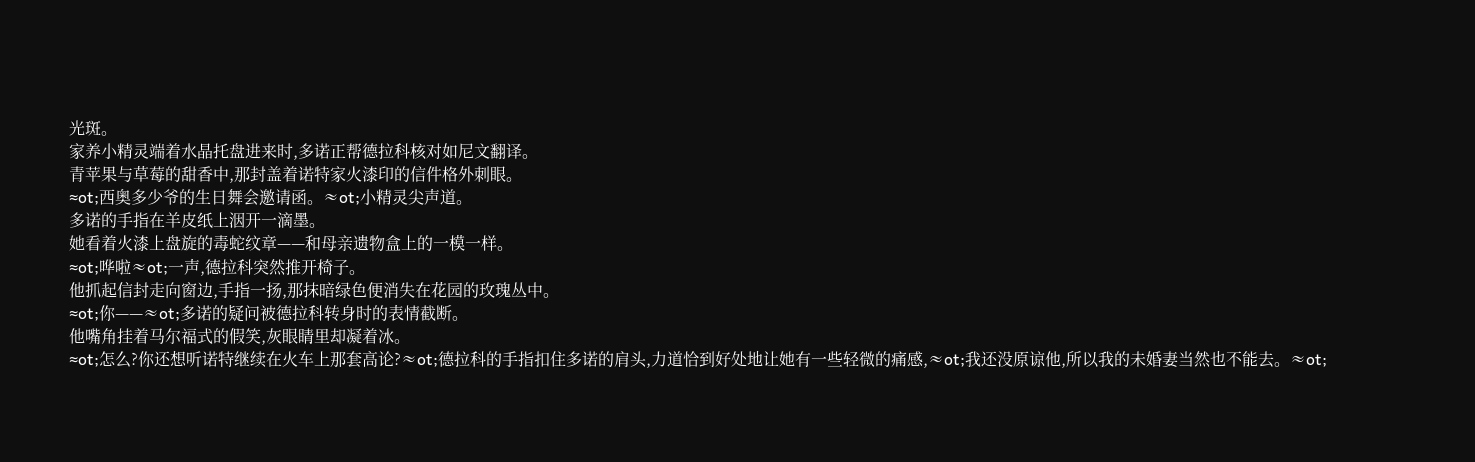光斑。
家养小精灵端着水晶托盘进来时,多诺正帮德拉科核对如尼文翻译。
青苹果与草莓的甜香中,那封盖着诺特家火漆印的信件格外刺眼。
≈ot;西奥多少爷的生日舞会邀请函。≈ot;小精灵尖声道。
多诺的手指在羊皮纸上洇开一滴墨。
她看着火漆上盘旋的毒蛇纹章——和母亲遗物盒上的一模一样。
≈ot;哗啦≈ot;一声,德拉科突然推开椅子。
他抓起信封走向窗边,手指一扬,那抹暗绿色便消失在花园的玫瑰丛中。
≈ot;你——≈ot;多诺的疑问被德拉科转身时的表情截断。
他嘴角挂着马尔福式的假笑,灰眼睛里却凝着冰。
≈ot;怎么?你还想听诺特继续在火车上那套高论?≈ot;德拉科的手指扣住多诺的肩头,力道恰到好处地让她有一些轻微的痛感,≈ot;我还没原谅他,所以我的未婚妻当然也不能去。≈ot;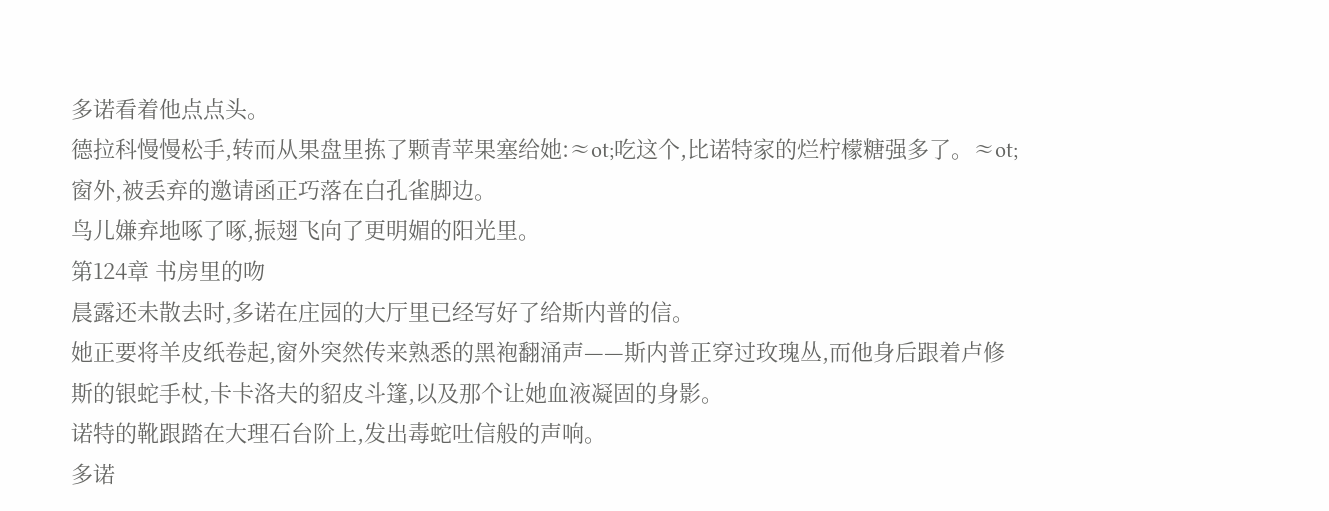多诺看着他点点头。
德拉科慢慢松手,转而从果盘里拣了颗青苹果塞给她:≈ot;吃这个,比诺特家的烂柠檬糖强多了。≈ot;
窗外,被丢弃的邀请函正巧落在白孔雀脚边。
鸟儿嫌弃地啄了啄,振翅飞向了更明媚的阳光里。
第124章 书房里的吻
晨露还未散去时,多诺在庄园的大厅里已经写好了给斯内普的信。
她正要将羊皮纸卷起,窗外突然传来熟悉的黑袍翻涌声——斯内普正穿过玫瑰丛,而他身后跟着卢修斯的银蛇手杖,卡卡洛夫的貂皮斗篷,以及那个让她血液凝固的身影。
诺特的靴跟踏在大理石台阶上,发出毒蛇吐信般的声响。
多诺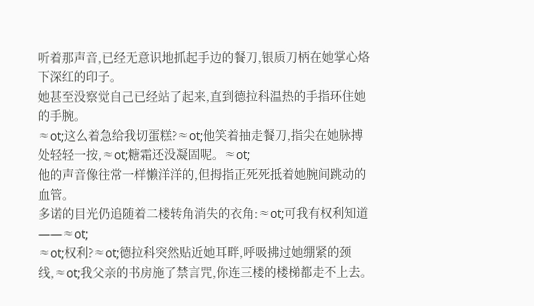听着那声音,已经无意识地抓起手边的餐刀,银质刀柄在她掌心烙下深红的印子。
她甚至没察觉自己已经站了起来,直到德拉科温热的手指环住她的手腕。
≈ot;这么着急给我切蛋糕?≈ot;他笑着抽走餐刀,指尖在她脉搏处轻轻一按,≈ot;糖霜还没凝固呢。≈ot;
他的声音像往常一样懒洋洋的,但拇指正死死抵着她腕间跳动的血管。
多诺的目光仍追随着二楼转角消失的衣角:≈ot;可我有权利知道——≈ot;
≈ot;权利?≈ot;德拉科突然贴近她耳畔,呼吸拂过她绷紧的颈线,≈ot;我父亲的书房施了禁言咒,你连三楼的楼梯都走不上去。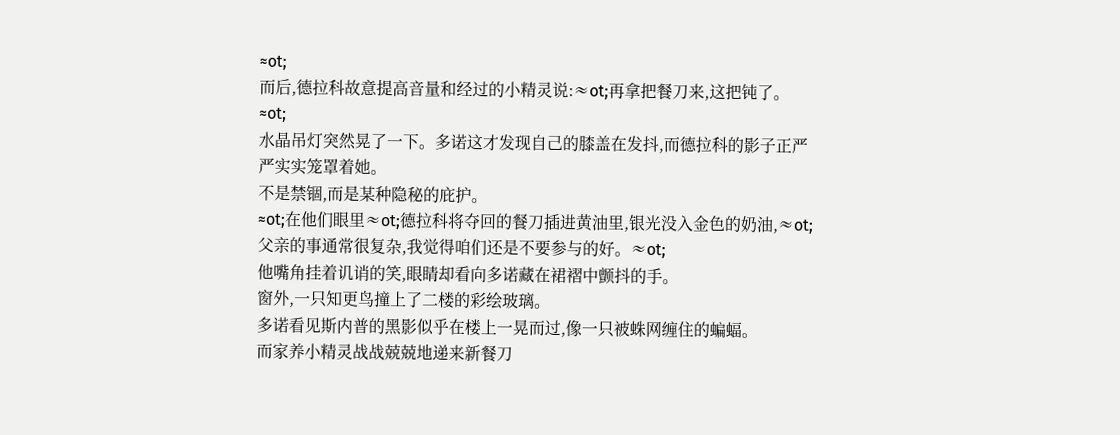≈ot;
而后,德拉科故意提高音量和经过的小精灵说:≈ot;再拿把餐刀来,这把钝了。≈ot;
水晶吊灯突然晃了一下。多诺这才发现自己的膝盖在发抖,而德拉科的影子正严严实实笼罩着她。
不是禁锢,而是某种隐秘的庇护。
≈ot;在他们眼里≈ot;德拉科将夺回的餐刀插进黄油里,银光没入金色的奶油,≈ot;父亲的事通常很复杂,我觉得咱们还是不要参与的好。≈ot;
他嘴角挂着讥诮的笑,眼睛却看向多诺藏在裙褶中颤抖的手。
窗外,一只知更鸟撞上了二楼的彩绘玻璃。
多诺看见斯内普的黑影似乎在楼上一晃而过,像一只被蛛网缠住的蝙蝠。
而家养小精灵战战兢兢地递来新餐刀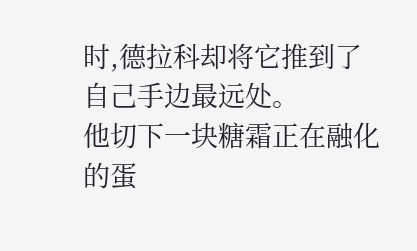时,德拉科却将它推到了自己手边最远处。
他切下一块糖霜正在融化的蛋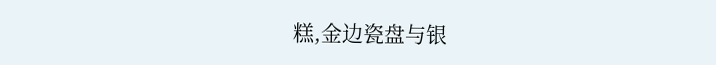糕,金边瓷盘与银